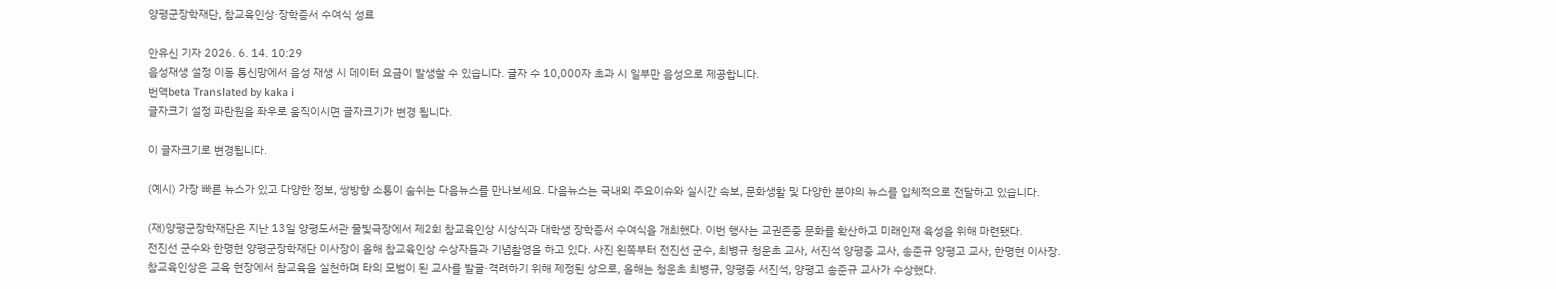양평군장학재단, 참교육인상·장학증서 수여식 성료

안유신 기자 2026. 6. 14. 10:29
음성재생 설정 이동 통신망에서 음성 재생 시 데이터 요금이 발생할 수 있습니다. 글자 수 10,000자 초과 시 일부만 음성으로 제공합니다.
번역beta Translated by kaka i
글자크기 설정 파란원을 좌우로 움직이시면 글자크기가 변경 됩니다.

이 글자크기로 변경됩니다.

(예시) 가장 빠른 뉴스가 있고 다양한 정보, 쌍방향 소통이 숨쉬는 다음뉴스를 만나보세요. 다음뉴스는 국내외 주요이슈와 실시간 속보, 문화생활 및 다양한 분야의 뉴스를 입체적으로 전달하고 있습니다.

(재)양평군장학재단은 지난 13일 양평도서관 물빛극장에서 제2회 참교육인상 시상식과 대학생 장학증서 수여식을 개최했다. 이번 행사는 교권존중 문화를 확산하고 미래인재 육성을 위해 마련됐다.
전진선 군수와 한명현 양평군장학재단 이사장이 올해 참교육인상 수상자들과 기념촬영을 하고 있다. 사진 왼쪽부터 전진선 군수, 최병규 청운초 교사, 서진석 양평중 교사, 송준규 양평고 교사, 한명현 이사장.
참교육인상은 교육 현장에서 참교육을 실천하며 타의 모범이 된 교사를 발굴·격려하기 위해 제정된 상으로, 올해는 청운초 최병규, 양평중 서진석, 양평고 송준규 교사가 수상했다.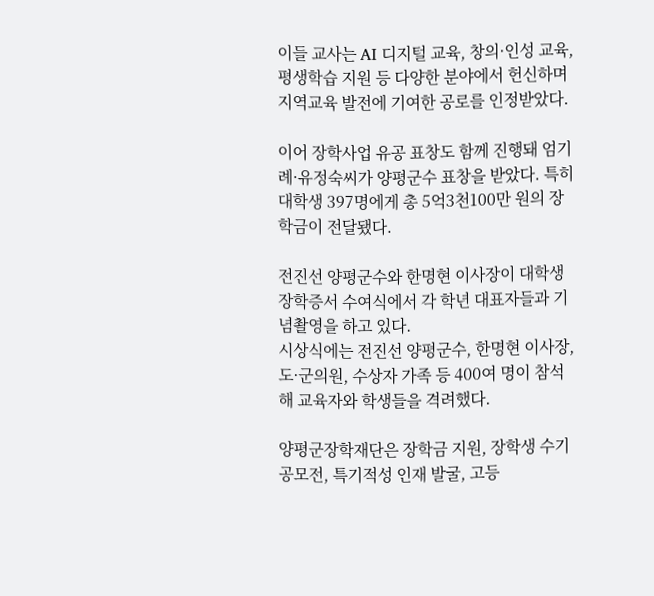이들 교사는 AI 디지털 교육, 창의·인성 교육, 평생학습 지원 등 다양한 분야에서 헌신하며 지역교육 발전에 기여한 공로를 인정받았다.

이어 장학사업 유공 표창도 함께 진행돼 엄기례·유정숙씨가 양평군수 표창을 받았다. 특히 대학생 397명에게 총 5억3천100만 원의 장학금이 전달됐다.

전진선 양평군수와 한명현 이사장이 대학생 장학증서 수여식에서 각 학년 대표자들과 기념촬영을 하고 있다.
시상식에는 전진선 양평군수, 한명현 이사장, 도·군의원, 수상자 가족 등 400여 명이 참석해 교육자와 학생들을 격려했다.

양평군장학재단은 장학금 지원, 장학생 수기 공모전, 특기적성 인재 발굴, 고등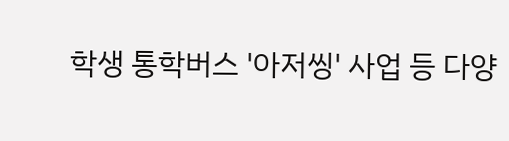학생 통학버스 '아저씽' 사업 등 다양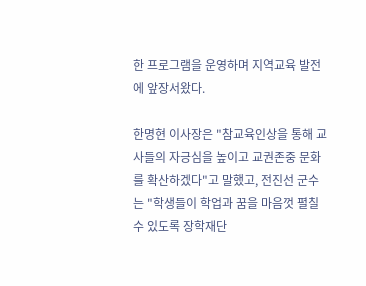한 프로그램을 운영하며 지역교육 발전에 앞장서왔다.

한명현 이사장은 "참교육인상을 통해 교사들의 자긍심을 높이고 교권존중 문화를 확산하겠다"고 말했고, 전진선 군수는 "학생들이 학업과 꿈을 마음껏 펼칠 수 있도록 장학재단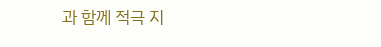과 함께 적극 지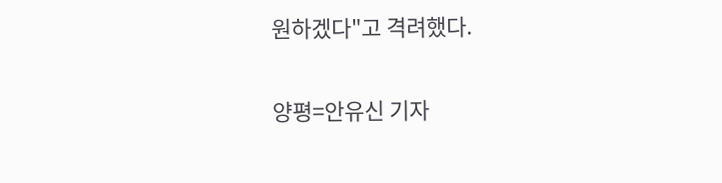원하겠다"고 격려했다.

양평=안유신 기자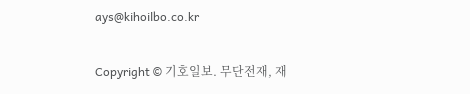ays@kihoilbo.co.kr

Copyright © 기호일보. 무단전재, 재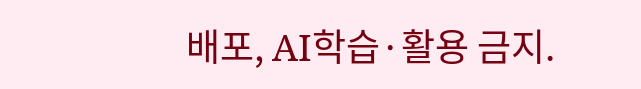배포, AI학습·활용 금지.